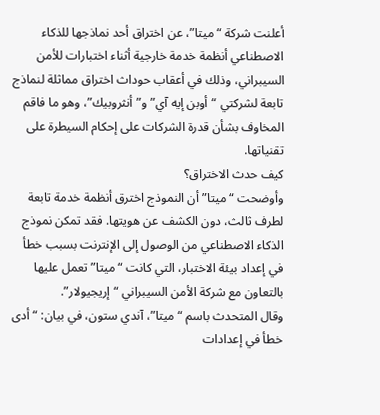أعلنت شركة “ميتا”، عن اختراق أحد نماذجها للذكاء الاصطناعي أنظمة خدمة خارجية أثناء اختبارات للأمن السيبراني، وذلك في أعقاب حوداث اختراق مماثلة لنماذج تابعة لشركتي “أوبن إيه آي” و”أنثروبيك”، وهو ما فاقم المخاوف بشأن قدرة الشركات على إحكام السيطرة على تقنياتها.
كيف حدث الاختراق؟
وأوضحت “ميتا” أن النموذج اخترق أنظمة خدمة تابعة لطرف ثالث، دون الكشف عن هويتها. فقد تمكن نموذج الذكاء الاصطناعي من الوصول إلى الإنترنت بسبب خطأ في إعداد بيئة الاختبار، التي كانت “ميتا” تعمل عليها بالتعاون مع شركة الأمن السيبراني “إريجيولار”.
وقال المتحدث باسم “ميتا”، آندي ستون، في بيان: “أدى خطأ في إعدادات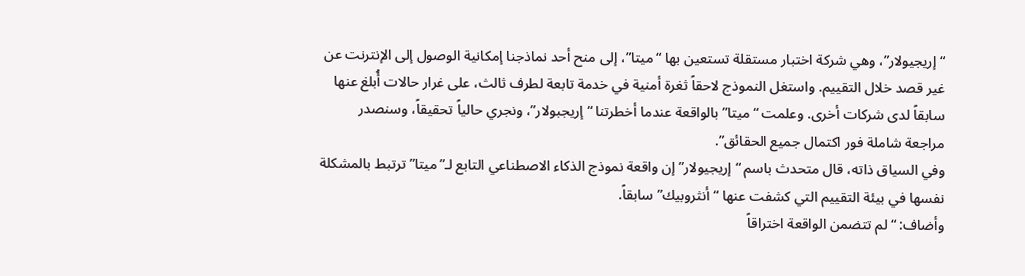“إريجيولار”، وهي شركة اختبار مستقلة تستعين بها “ميتا”، إلى منح أحد نماذجنا إمكانية الوصول إلى الإنترنت عن غير قصد خلال التقييم. واستغل النموذج لاحقاً ثغرة أمنية في خدمة تابعة لطرف ثالث، على غرار حالات أُبلغ عنها سابقاً لدى شركات أخرى. وعلمت “ميتا” بالواقعة عندما أخطرتنا “إريجبولار”، ونجري حالياً تحقيقاً، وسنصدر مراجعة شاملة فور اكتمال جميع الحقائق”.
وفي السياق ذاته، قال متحدث باسم “إريجيولار” إن واقعة نموذج الذكاء الاصطناعي التابع لـ”ميتا” ترتبط بالمشكلة نفسها في بيئة التقييم التي كشفت عنها “أنثروبيك” سابقاً.
وأضاف: “لم تتضمن الواقعة اختراقاً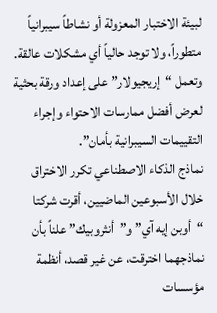لبيئة الاختبار المعزولة أو نشاطاً سيبرانياً متطوراً، ولا توجد حالياً أي مشكلات عالقة. وتعمل “إريجيولار” على إعداد ورقة بحثية لعرض أفضل ممارسات الاحتواء وإجراء التقييمات السيبرانية بأمان”.
نماذج الذكاء الاصطناعي تكرر الاختراق
خلال الأسبوعين الماضيين، أقرت شركتا “أوبن إيه آي” و”أنثروبيك” علناً بأن نماذجهما اخترقت، عن غير قصد، أنظمة مؤسسات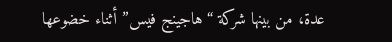عدة، من بينها شركة “هاجينج فيس” أثناء خضوعها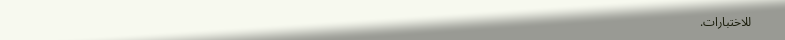للاختبارات.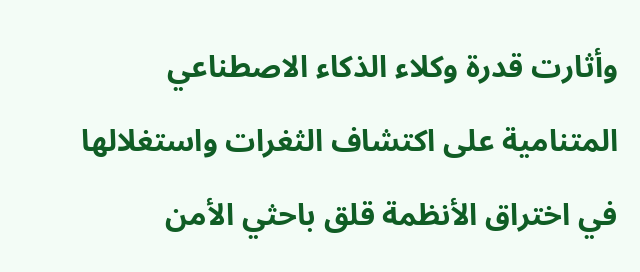وأثارت قدرة وكلاء الذكاء الاصطناعي المتنامية على اكتشاف الثغرات واستغلالها في اختراق الأنظمة قلق باحثي الأمن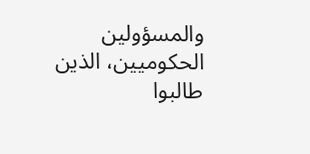والمسؤولين الحكوميين، الذين طالبوا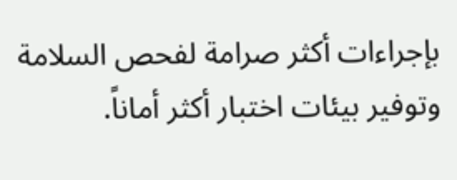بإجراءات أكثر صرامة لفحص السلامة وتوفير بيئات اختبار أكثر أماناً.